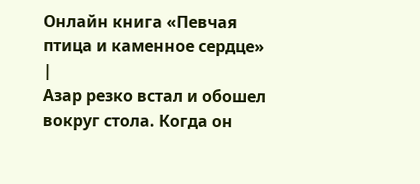Онлайн книга «Певчая птица и каменное сердце»
|
Азар резко встал и обошел вокруг стола. Когда он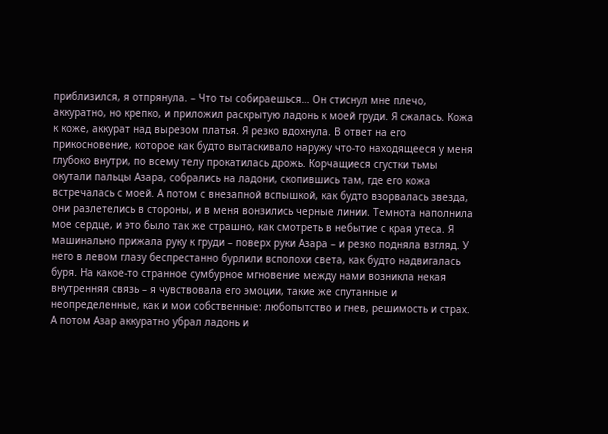приблизился, я отпрянула. – Что ты собираешься… Он стиснул мне плечо, аккуратно, но крепко, и приложил раскрытую ладонь к моей груди. Я сжалась. Кожа к коже, аккурат над вырезом платья. Я резко вдохнула. В ответ на его прикосновение, которое как будто вытаскивало наружу что-то находящееся у меня глубоко внутри, по всему телу прокатилась дрожь. Корчащиеся сгустки тьмы окутали пальцы Азара, собрались на ладони, скопившись там, где его кожа встречалась с моей. А потом с внезапной вспышкой, как будто взорвалась звезда, они разлетелись в стороны, и в меня вонзились черные линии. Темнота наполнила мое сердце, и это было так же страшно, как смотреть в небытие с края утеса. Я машинально прижала руку к груди – поверх руки Азара – и резко подняла взгляд. У него в левом глазу беспрестанно бурлили всполохи света, как будто надвигалась буря. На какое-то странное сумбурное мгновение между нами возникла некая внутренняя связь – я чувствовала его эмоции, такие же спутанные и неопределенные, как и мои собственные: любопытство и гнев, решимость и страх. А потом Азар аккуратно убрал ладонь и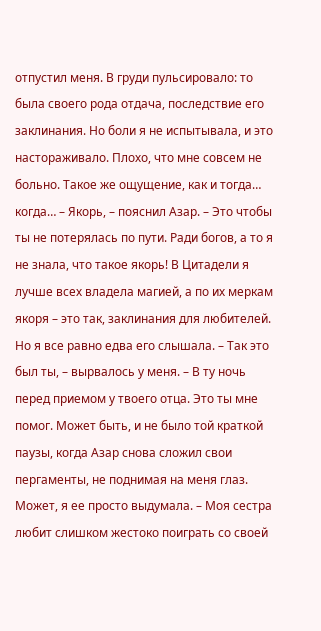отпустил меня. В груди пульсировало: то была своего рода отдача, последствие его заклинания. Но боли я не испытывала, и это настораживало. Плохо, что мне совсем не больно. Такое же ощущение, как и тогда… когда… – Якорь, – пояснил Азар. – Это чтобы ты не потерялась по пути. Ради богов, а то я не знала, что такое якорь! В Цитадели я лучше всех владела магией, а по их меркам якоря – это так, заклинания для любителей. Но я все равно едва его слышала. – Так это был ты, – вырвалось у меня. – В ту ночь перед приемом у твоего отца. Это ты мне помог. Может быть, и не было той краткой паузы, когда Азар снова сложил свои пергаменты, не поднимая на меня глаз. Может, я ее просто выдумала. – Моя сестра любит слишком жестоко поиграть со своей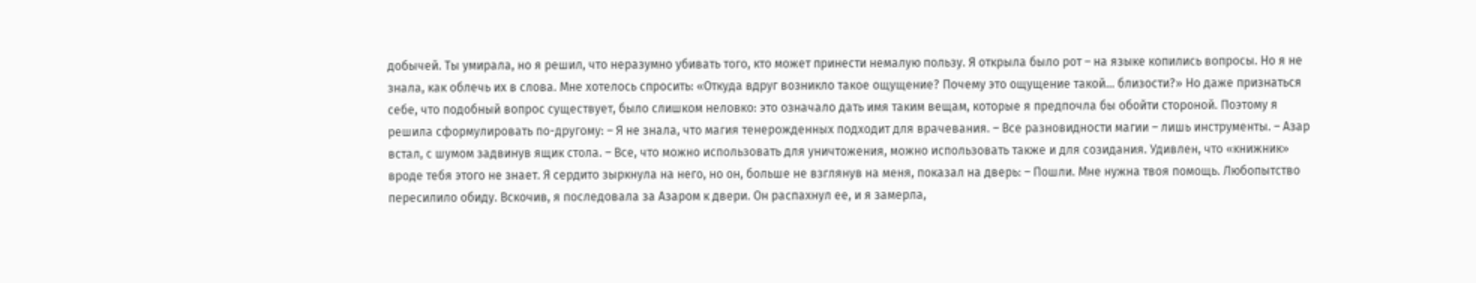добычей. Ты умирала, но я решил, что неразумно убивать того, кто может принести немалую пользу. Я открыла было рот – на языке копились вопросы. Но я не знала, как облечь их в слова. Мне хотелось спросить: «Откуда вдруг возникло такое ощущение? Почему это ощущение такой… близости?» Но даже признаться себе, что подобный вопрос существует, было слишком неловко: это означало дать имя таким вещам, которые я предпочла бы обойти стороной. Поэтому я решила сформулировать по-другому: – Я не знала, что магия тенерожденных подходит для врачевания. – Все разновидности магии – лишь инструменты. – Азар встал, с шумом задвинув ящик стола. – Все, что можно использовать для уничтожения, можно использовать также и для созидания. Удивлен, что «книжник» вроде тебя этого не знает. Я сердито зыркнула на него, но он, больше не взглянув на меня, показал на дверь: – Пошли. Мне нужна твоя помощь. Любопытство пересилило обиду. Вскочив, я последовала за Азаром к двери. Он распахнул ее, и я замерла,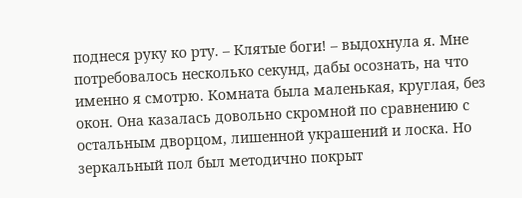поднеся руку ко рту. – Клятые боги! – выдохнула я. Мне потребовалось несколько секунд, дабы осознать, на что именно я смотрю. Комната была маленькая, круглая, без окон. Она казалась довольно скромной по сравнению с остальным дворцом, лишенной украшений и лоска. Но зеркальный пол был методично покрыт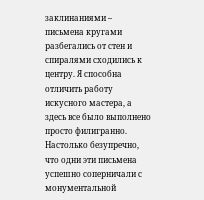заклинаниями – письмена кругами разбегались от стен и спиралями сходились к центру. Я способна отличить работу искусного мастера, а здесь все было выполнено просто филигранно. Настолько безупречно, что одни эти письмена успешно соперничали с монументальной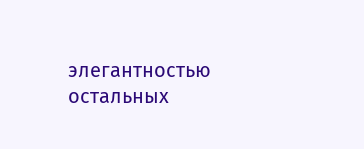элегантностью остальных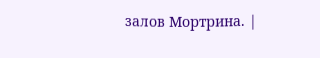залов Мортрина. |